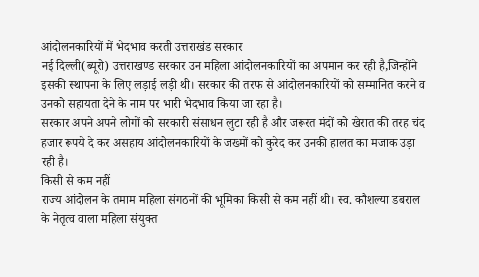आंदोलनकारियों में भेदभाव करती उत्तराखंड सरकार
नई दिल्ली(ब्यूरो) उत्तराखण्ड सरकार उन महिला आंदोलनकारियों का अपमान कर रही है,जिन्होंने इसकी स्थापना के लिए लड़ाई लड़ी थी। सरकार की तरफ से आंदोलनकारियों को सम्मानित करने व उनको सहायता देने के नाम पर भारी भेदभाव किया जा रहा है।
सरकार अपने अपने लोगों को सरकारी संसाधन लुटा रही है और जरूरत मंदों को खेरात की तरह चंद हजार रूपये दे कर असहाय आंदोलनकारियों के जख्मों को कुरेद कर उनकी हालत का मजाक उड़ा रही है।
किसी से कम नहीं
राज्य आंदोलन के तमाम महिला संगठनों की भूमिका किसी से कम नहीं थी। स्व. कौशल्या डबराल के नेतृत्व वाला महिला संयुक्त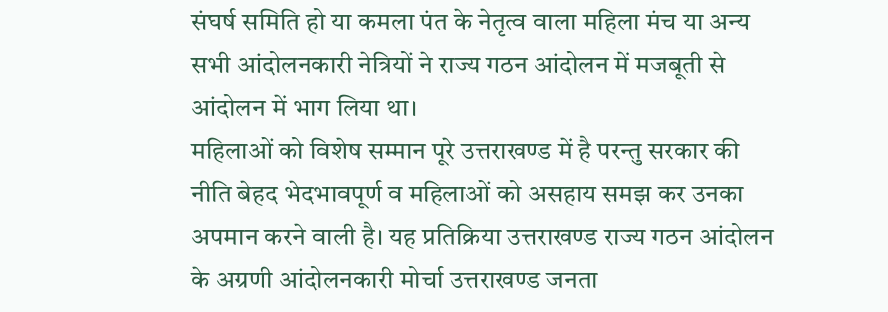संघर्ष समिति हो या कमला पंत के नेतृत्व वाला महिला मंच या अन्य सभी आंदोलनकारी नेत्रियों ने राज्य गठन आंदोलन में मजबूती से आंदोलन में भाग लिया था।
महिलाओं को विशेष सम्मान पूरे उत्तराखण्ड में है परन्तु सरकार की नीति बेहद भेदभावपूर्ण व महिलाओं को असहाय समझ कर उनका अपमान करने वाली है। यह प्रतिक्रिया उत्तराखण्ड राज्य गठन आंदोलन के अग्रणी आंदोलनकारी मोर्चा उत्तराखण्ड जनता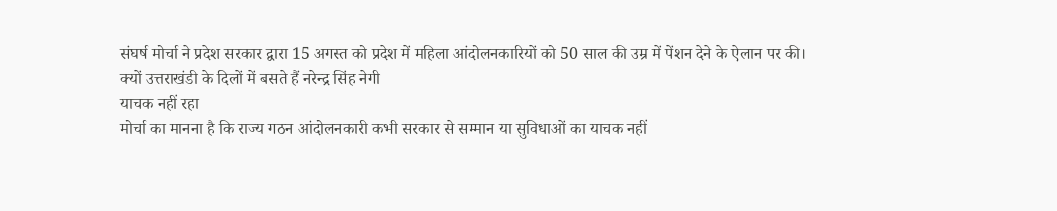संघर्ष मोर्चा ने प्रदेश सरकार द्वारा 15 अगस्त को प्रदेश में महिला आंदोलनकारियों को 50 साल की उम्र में पेंशन देने के ऐलान पर की।
क्यों उत्तराखंडी के दिलों में बसते हैं नरेन्द्र सिंह नेगी
याचक नहीं रहा
मोर्चा का मानना है कि राज्य गठन आंदोलनकारी कभी सरकार से सम्मान या सुविधाओं का याचक नहीं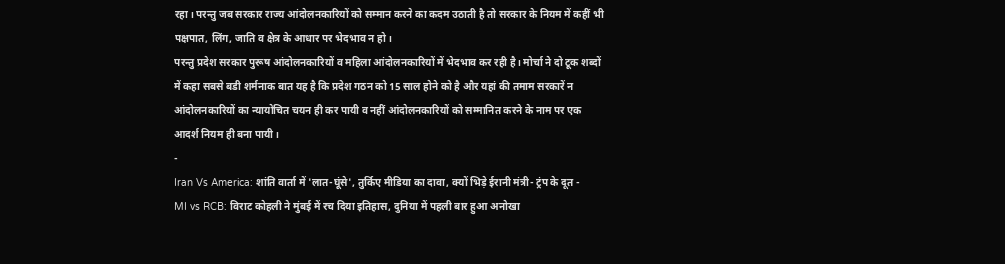रहा। परन्तु जब सरकार राज्य आंदोलनकारियों को सम्मान करने का कदम उठाती है तो सरकार के नियम में कहीं भी पक्षपात, लिंग, जाति व क्षेत्र के आधार पर भेदभाव न हो।
परन्तु प्रदेश सरकार पुरूष आंदोलनकारियों व महिला आंदोलनकारियों में भेदभाव कर रही है। मोर्चा ने दो टूक शब्दों में कहा सबसे बडी शर्मनाक बात यह है कि प्रदेश गठन को 15 साल होने को है और यहां की तमाम सरकारें न आंदोलनकारियों का न्यायोचित चयन ही कर पायी व नहीं आंदोलनकारियों को सम्मानित करने के नाम पर एक आदर्श नियम ही बना पायी।
-
Iran Vs America: शांति वार्ता में 'लात-घूंसे', तुर्किए मीडिया का दावा, क्यों भिड़े ईरानी मंत्री- ट्रंप के दूत -
MI vs RCB: विराट कोहली ने मुंबई में रच दिया इतिहास, दुनिया में पहली बार हुआ अनोखा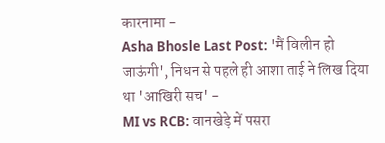कारनामा -
Asha Bhosle Last Post: 'मैं विलीन हो जाऊंगी', निधन से पहले ही आशा ताई ने लिख दिया था 'आखिरी सच' -
MI vs RCB: वानखेड़े में पसरा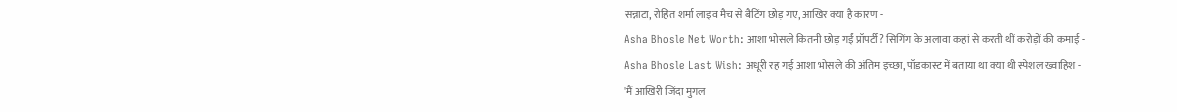सन्नाटा, रोहित शर्मा लाइव मैच से बैटिंग छोड़ गए, आखिर क्या है कारण -
Asha Bhosle Net Worth: आशा भोसले कितनी छोड़ गईं प्रॉपर्टी? सिगिंग के अलावा कहां से करती थीं करोड़ों की कमाई -
Asha Bhosle Last Wish: अधूरी रह गई आशा भोसले की अंतिम इच्छा, पॉडकास्ट में बताया था क्या थी स्पेशल ख्वाहिश -
'मैं आखिरी जिंदा मुगल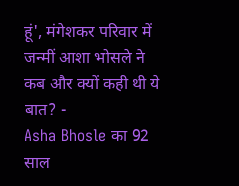हूं', मंगेशकर परिवार में जन्मीं आशा भोसले ने कब और क्यों कही थी ये बात? -
Asha Bhosle का 92 साल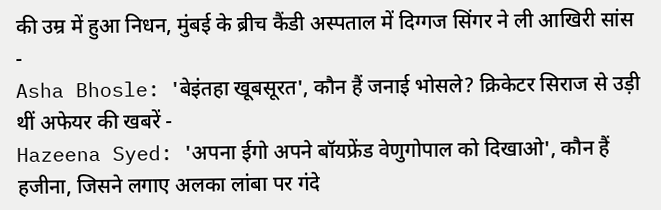की उम्र में हुआ निधन, मुंबई के ब्रीच कैंडी अस्पताल में दिग्गज सिंगर ने ली आखिरी सांस -
Asha Bhosle: 'बेइंतहा खूबसूरत', कौन हैं जनाई भोसले? क्रिकेटर सिराज से उड़ी थीं अफेयर की खबरें -
Hazeena Syed: 'अपना ईगो अपने बॉयफ्रेंड वेणुगोपाल को दिखाओ', कौन हैं हजीना, जिसने लगाए अलका लांबा पर गंदे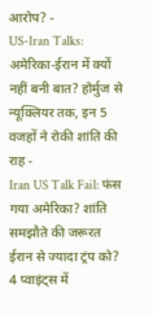आरोप? -
US-Iran Talks: अमेरिका-ईरान में क्यों नहीं बनी बात? होर्मुज से न्यूक्लियर तक, इन 5 वजहों ने रोकी शांति की राह -
Iran US Talk Fail: फंस गया अमेरिका? शांति समझौते की जरूरत ईरान से ज्यादा ट्रंप को? 4 प्वाइंट्स में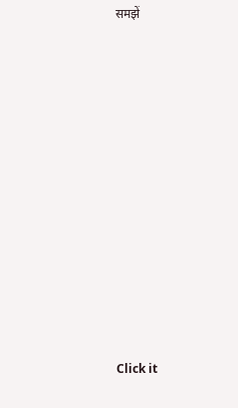समझें













Click it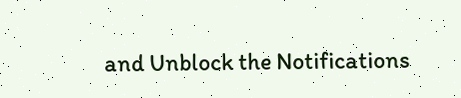and Unblock the Notifications